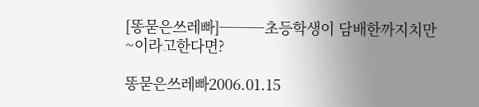[똥묻은쓰레빠]───초등학생이 담배한까지치만~이라고한다면?

똥묻은쓰레빠2006.01.15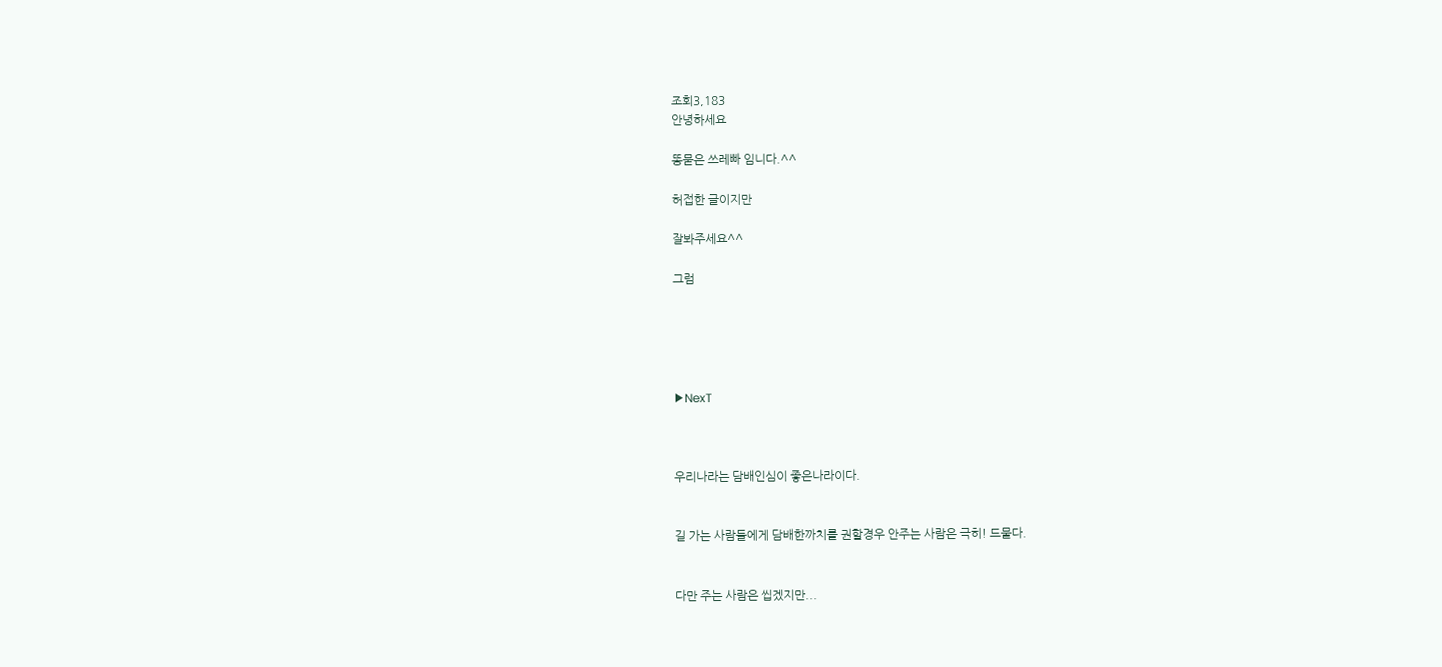조회3,183
안녕하세요

똥묻은 쓰레빠 임니다.^^

허접한 글이지만

잘봐주세요^^

그럼





▶NexT



우리나라는 담배인심이 좋은나라이다.


길 가는 사람들에게 담배한까치를 권할경우 안주는 사람은 극히! 드물다.


다만 주는 사람은 씹겠지만...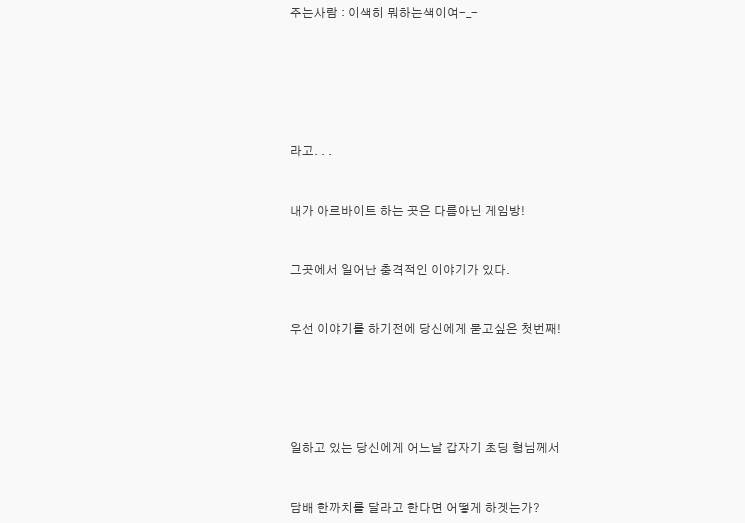주는사람 : 이색히 뭐하는색이여-_-






라고. . .


내가 아르바이트 하는 곳은 다름아닌 게임방!


그곳에서 일어난 충격적인 이야기가 있다.


우선 이야기를 하기전에 당신에게 묻고싶은 첫번째!





일하고 있는 당신에게 어느날 갑자기 초딩 형님께서


담배 한까치를 달라고 한다면 어떻게 하겟는가?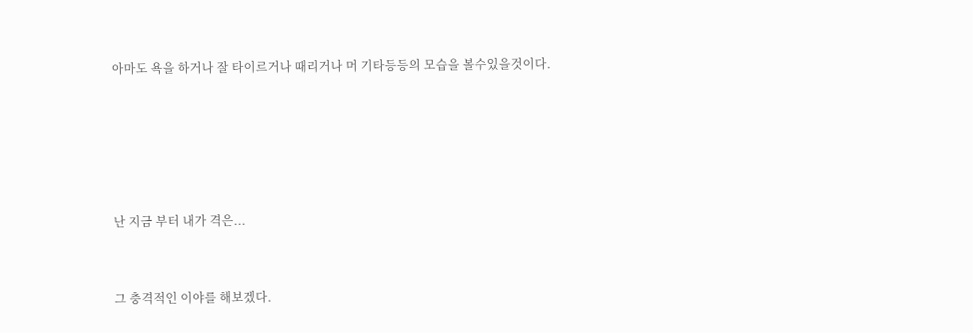아마도 욕을 하거나 잘 타이르거나 때리거나 머 기타등등의 모습을 볼수있을것이다.





난 지금 부터 내가 격은...


그 충격적인 이야를 해보겠다.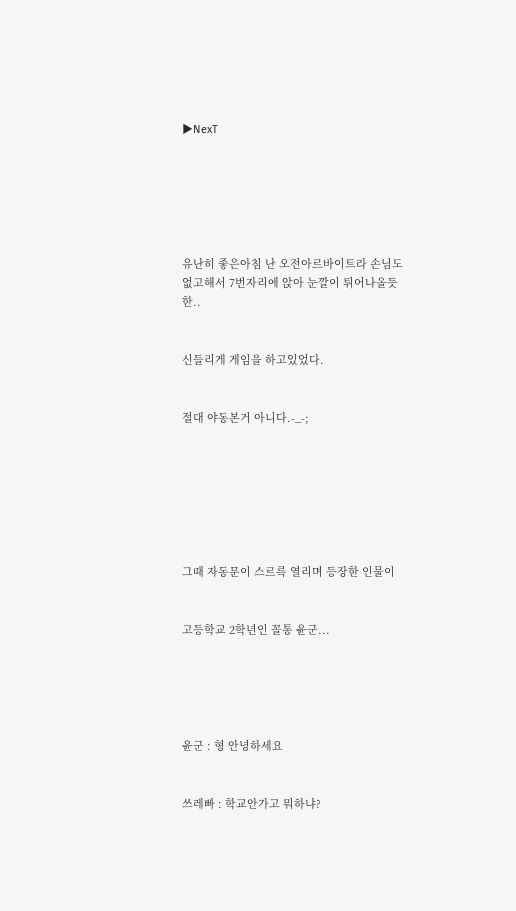▶NexT






유난히 좋은아침 난 오전아르바이트라 손님도없고해서 7번자리에 앉아 눈깔이 튀어나올듯한..


신들리게 게임을 하고있었다.


절대 야동본거 아니다.-_-;







그때 자동문이 스르륵 열리며 등장한 인물이


고등학교 2학년인 꼴통 윤군...





윤군 : 형 안녕하세요


쓰레빠 : 학교안가고 뭐하냐?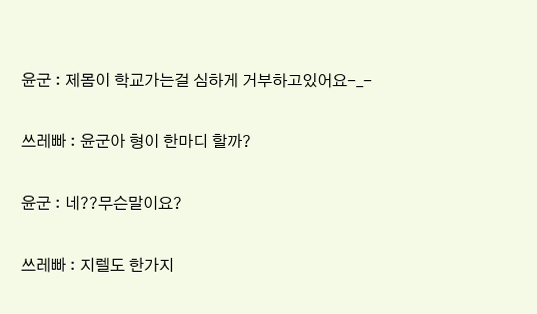윤군 : 제몸이 학교가는걸 심하게 거부하고있어요-_-


쓰레빠 : 윤군아 형이 한마디 할까?


윤군 : 네??무슨말이요?


쓰레빠 : 지렐도 한가지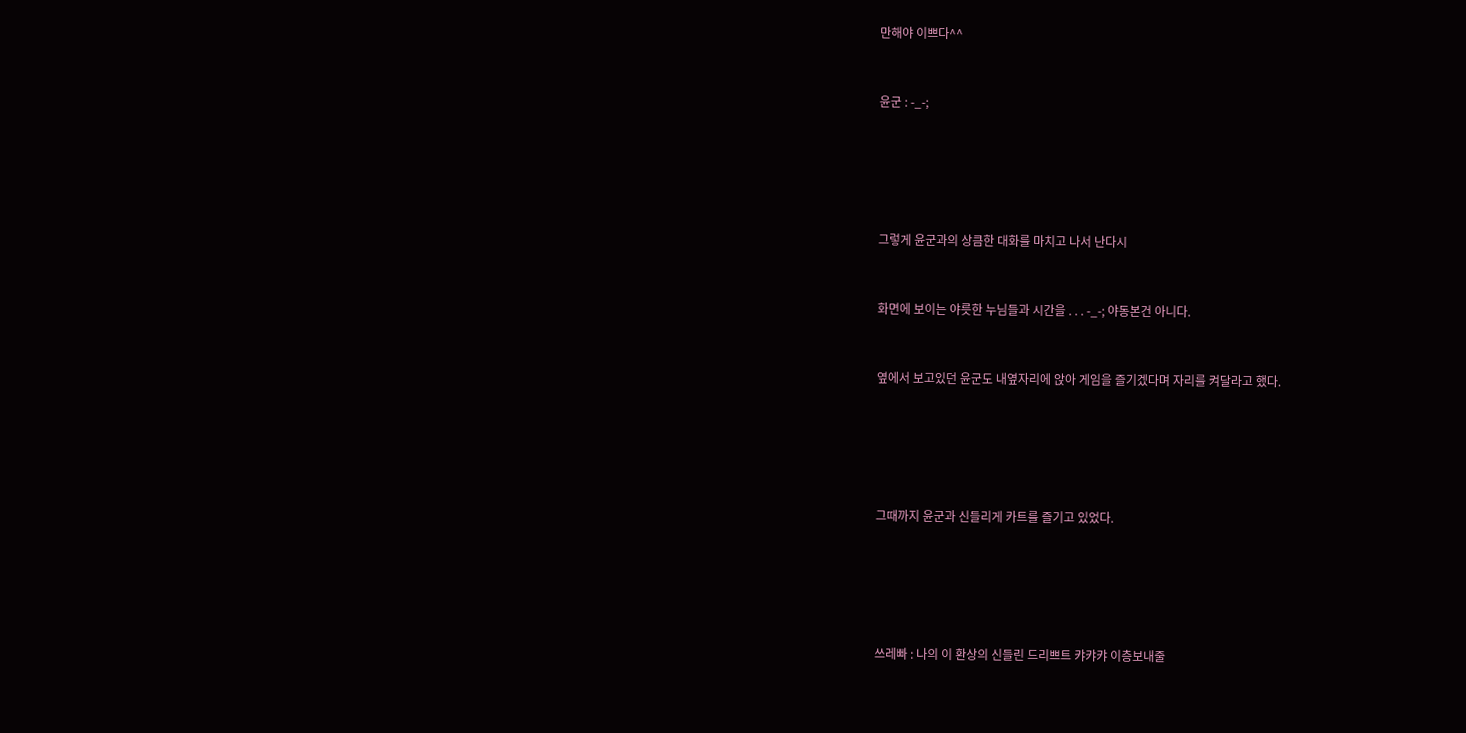만해야 이쁘다^^


윤군 : -_-;





그렇게 윤군과의 상큼한 대화를 마치고 나서 난다시


화면에 보이는 야릇한 누님들과 시간을 . . . -_-; 야동본건 아니다.


옆에서 보고있던 윤군도 내옆자리에 앉아 게임을 즐기겠다며 자리를 켜달라고 했다.





그때까지 윤군과 신들리게 카트를 즐기고 있었다.





쓰레빠 : 나의 이 환상의 신들린 드리쁘트 캬캬캬 이층보내줄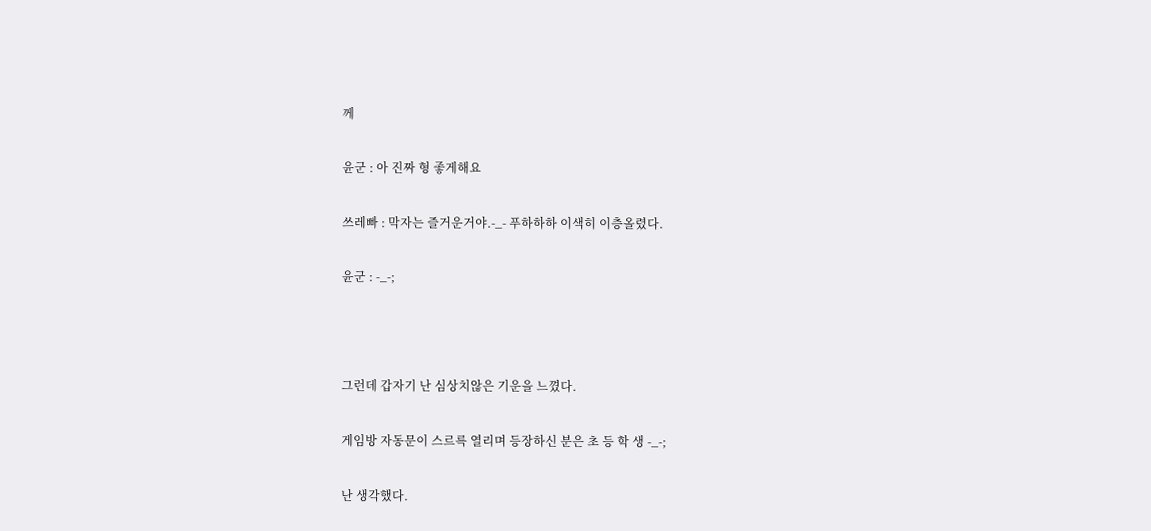께


윤군 : 아 진짜 형 좋게해요


쓰레빠 : 막자는 즐거운거야.-_- 푸하하하 이색히 이층올렸다.


윤군 : -_-;





그런데 갑자기 난 심상치않은 기운을 느꼈다.


게임방 자동문이 스르륵 열리며 등장하신 분은 초 등 학 생 -_-;


난 생각했다.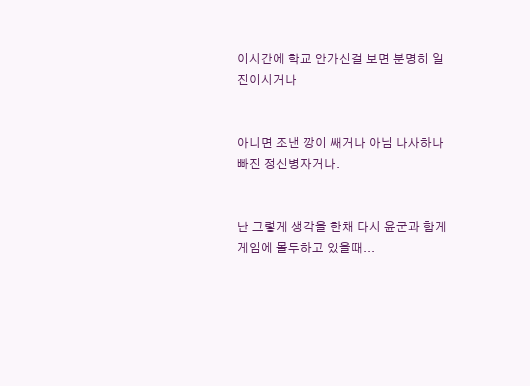이시간에 학교 안가신걸 보면 분명히 일진이시거나


아니면 조낸 깡이 쌔거나 아님 나사하나 빠진 정신병자거나.


난 그렇게 생각을 한채 다시 윤군과 함게 게임에 몰두하고 있을때...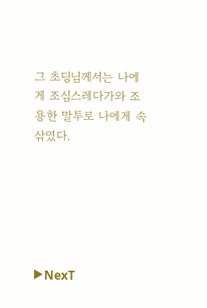그 초딩님께서는 나에게 조심스레다가와 조용한 말투로 나에게 속삮였다.






▶NexT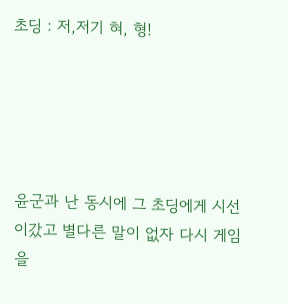초딩 : 저,저기 혀, 형!





윤군과 난 동시에 그 초딩에게 시선이갔고 별다른 말이 없자 다시 게임을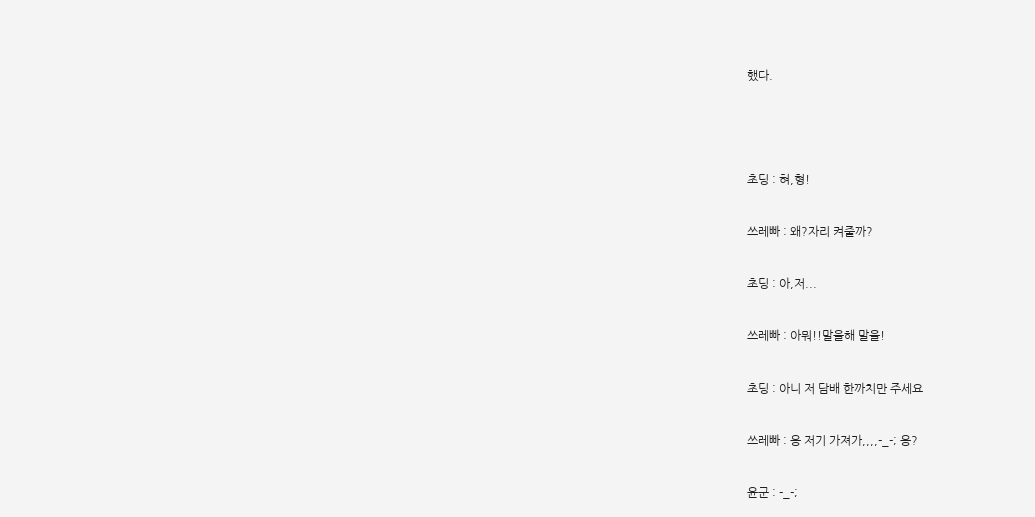했다.





초딩 : 혀,형!


쓰레빠 : 왜?자리 켜줄까?


초딩 : 아,저...


쓰레빠 : 아뭐!!말을해 말을!


초딩 : 아니 저 담배 한까치만 주세요


쓰레빠 : 응 저기 가져가,,,,-_-; 응?


윤군 : -_-;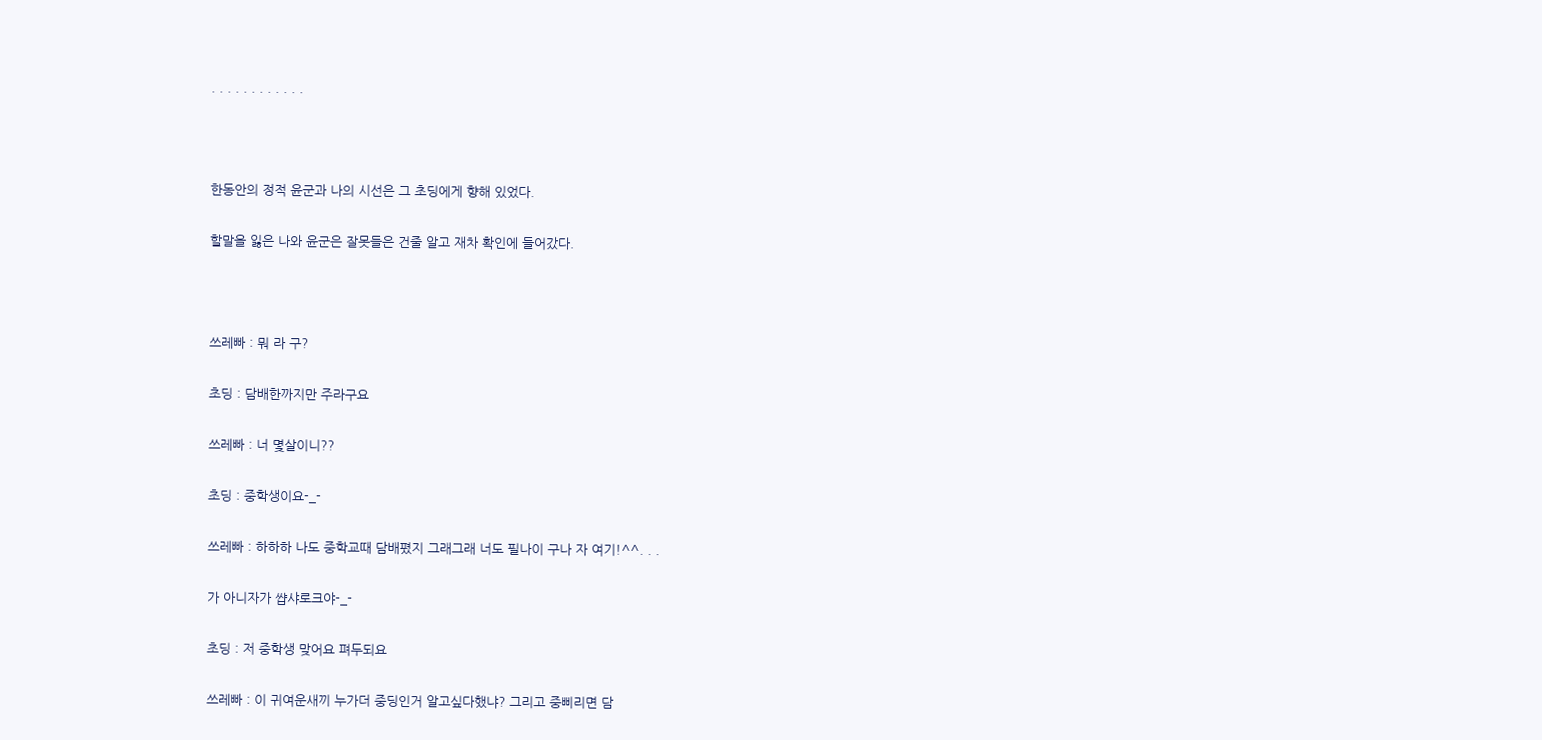. . . . . . . . . . . .





한동안의 정적 윤군과 나의 시선은 그 초딩에게 향해 있었다.


할말을 잃은 나와 윤군은 잘못들은 건줄 알고 재차 확인에 들어갔다.





쓰레빠 : 뭐 라 구?


초딩 : 담배한까지만 주라구요


쓰레빠 : 너 몇살이니??


초딩 : 중학생이요-_-


쓰레빠 : 하하하 나도 중학교때 담배폈지 그래그래 너도 필나이 구나 자 여기!^^. . .


가 아니자가 썁샤로크야-_-


초딩 : 저 중학생 맞어요 펴두되요


쓰레빠 : 이 귀여운새끼 누가더 중딩인거 알고싶다했냐? 그리고 중삐리면 담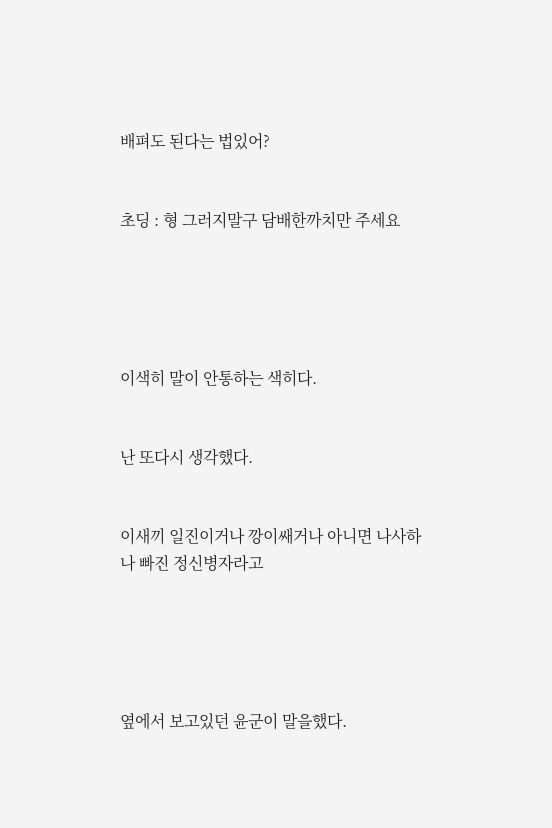배펴도 된다는 법있어?


초딩 : 형 그러지말구 담배한까치만 주세요





이색히 말이 안통하는 색히다.


난 또다시 생각했다.


이새끼 일진이거나 깡이쌔거나 아니면 나사하나 빠진 정신병자라고





옆에서 보고있던 윤군이 말을했다.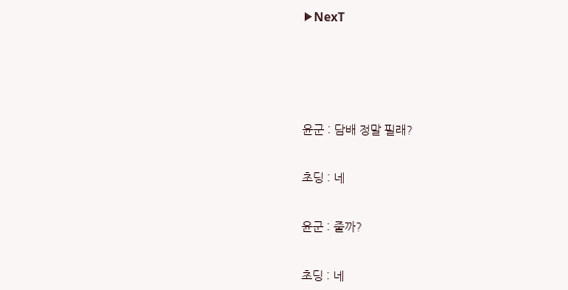▶NexT






윤군 : 담배 정말 필래?


초딩 : 네


윤군 : 줄까?


초딩 : 네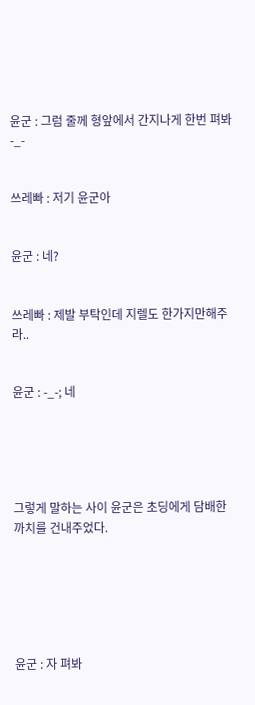윤군 : 그럼 줄께 형앞에서 간지나게 한번 펴봐-_-


쓰레빠 : 저기 윤군아


윤군 : 네?


쓰레빠 : 제발 부탁인데 지렐도 한가지만해주라..


윤군 : -_-; 네





그렇게 말하는 사이 윤군은 초딩에게 담배한까치를 건내주었다.






윤군 : 자 펴봐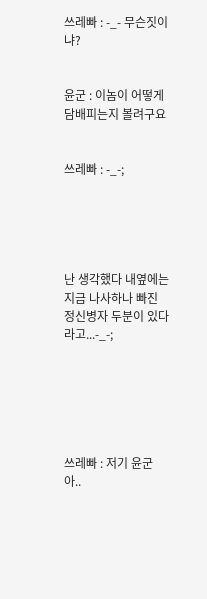쓰레빠 : -_- 무슨짓이냐?


윤군 : 이놈이 어떻게 담배피는지 볼려구요


쓰레빠 : -_-;





난 생각했다 내옆에는 지금 나사하나 빠진 정신병자 두분이 있다 라고...-_-;






쓰레빠 : 저기 윤군아..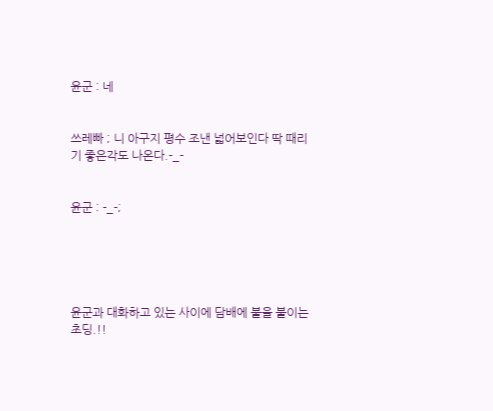윤군 : 네


쓰레빠 ; 니 아구지 평수 조낸 넓어보인다 딱 때리기 좋은각도 나온다.-_-


윤군 : -_-;





윤군과 대화하고 있는 사이에 담배에 불을 붙이는 초딩.!!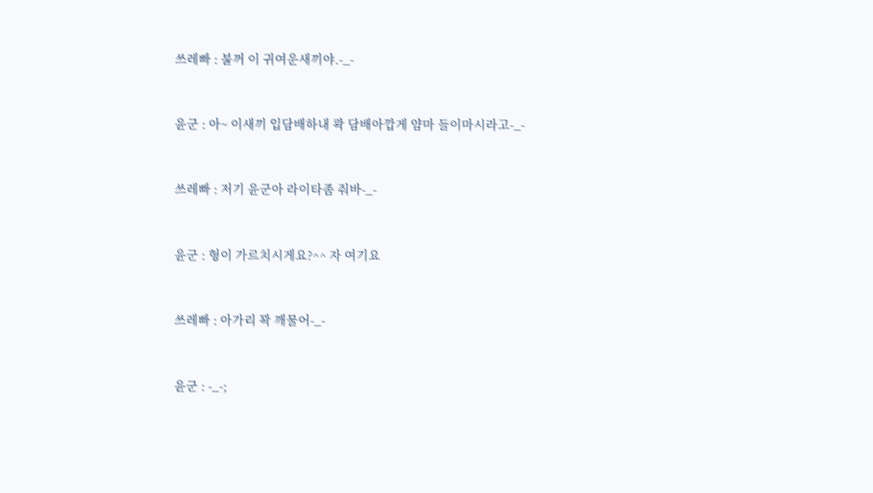쓰레빠 : 불꺼 이 귀여운새끼야.-_-


윤군 : 아~ 이새끼 입담배하내 콱 담배아깝게 얌마 들이마시라고-_-


쓰레빠 : 저기 윤군아 라이타좀 줘바-_-


윤군 : 형이 가르치시게요?^^ 자 여기요


쓰레빠 : 아가리 꽉 깨물어-_-


윤군 : -_-;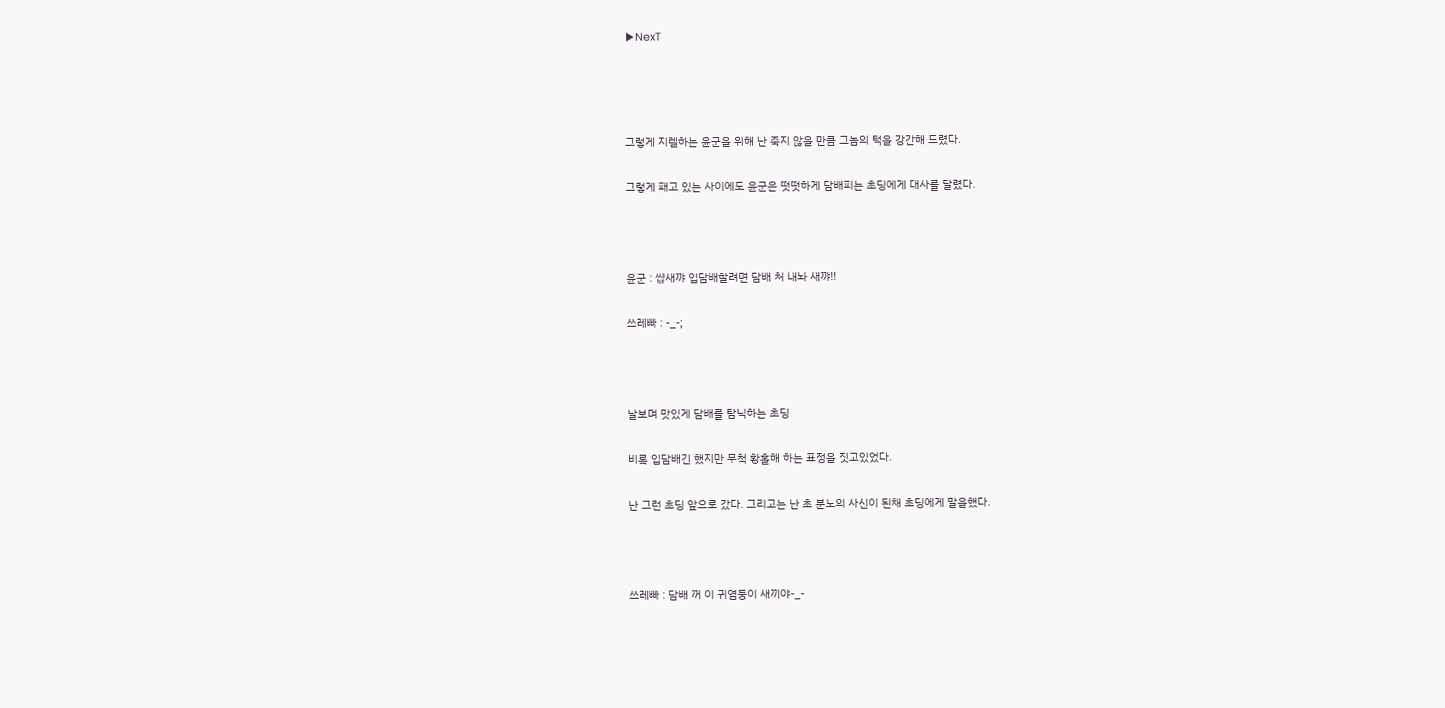▶NexT






그렇게 지렐하는 윤군을 위해 난 죽지 않을 만큼 그놈의 턱을 강간해 드렸다.


그렇게 패고 있는 사이에도 윤군은 떳떳하게 담배피는 초딩에게 대사를 달렸다.





윤군 : 썁새꺄 입담배할려면 담배 처 내놔 새꺄!!


쓰레빠 : -_-;





날보며 맛있게 담배를 탐닉하는 초딩


비록 입담배긴 했지만 무척 황홀해 하는 표정을 짓고있었다.


난 그런 초딩 앞으로 갔다. 그리고는 난 초 분노의 사신이 된채 초딩에게 말을했다.





쓰레빠 : 담배 꺼 이 귀염둥이 새끼야-_-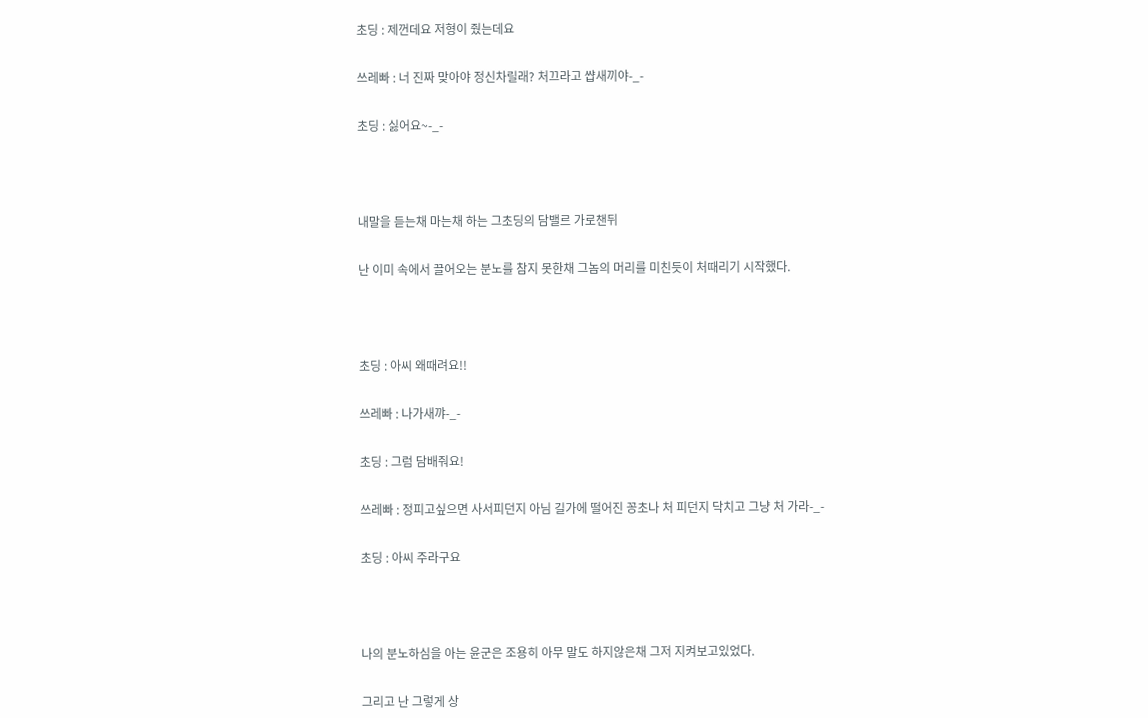초딩 : 제껀데요 저형이 줬는데요


쓰레빠 : 너 진짜 맞아야 정신차릴래? 처끄라고 썁새끼야-_-


초딩 : 싫어요~-_-





내말을 듣는채 마는채 하는 그초딩의 담밸르 가로챈뒤


난 이미 속에서 끌어오는 분노를 참지 못한채 그놈의 머리를 미친듯이 처때리기 시작했다.





초딩 : 아씨 왜때려요!!


쓰레빠 : 나가새꺄-_-


초딩 : 그럼 담배줘요!


쓰레빠 : 정피고싶으면 사서피던지 아님 길가에 떨어진 꽁초나 처 피던지 닥치고 그냥 처 가라-_-


초딩 : 아씨 주라구요





나의 분노하심을 아는 윤군은 조용히 아무 말도 하지않은채 그저 지켜보고있었다.


그리고 난 그렇게 상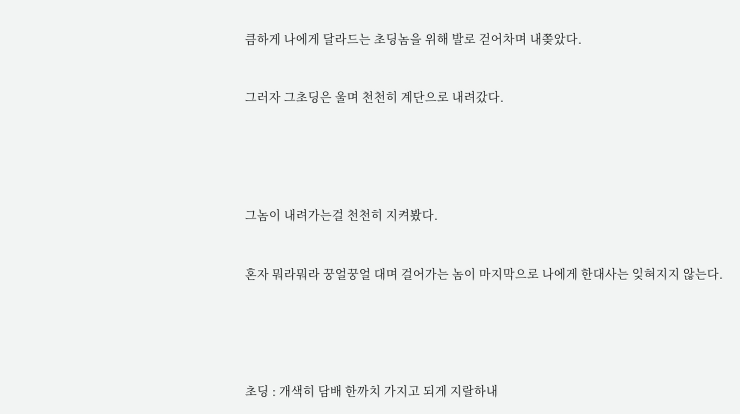큼하게 나에게 달라드는 초딩놈을 위해 발로 걷어차며 내쫒았다.


그러자 그초딩은 울며 천천히 계단으로 내려갔다.





그놈이 내려가는걸 천천히 지켜봤다.


혼자 뭐라뭐라 꿍얼꿍얼 대며 걸어가는 놈이 마지막으로 나에게 한대사는 잊혀지지 않는다.





초딩 : 개색히 담배 한까치 가지고 되게 지랄하내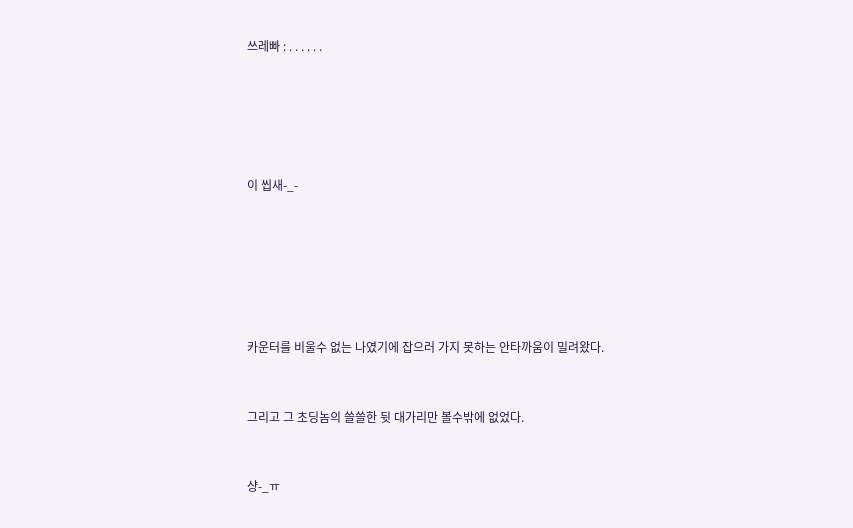쓰레빠 : . . . . . .





이 씹새-_-






카운터를 비울수 없는 나였기에 잡으러 가지 못하는 안타까움이 밀려왔다.


그리고 그 초딩놈의 쓸쓸한 뒷 대가리만 볼수밖에 없었다.


샹-_ㅠ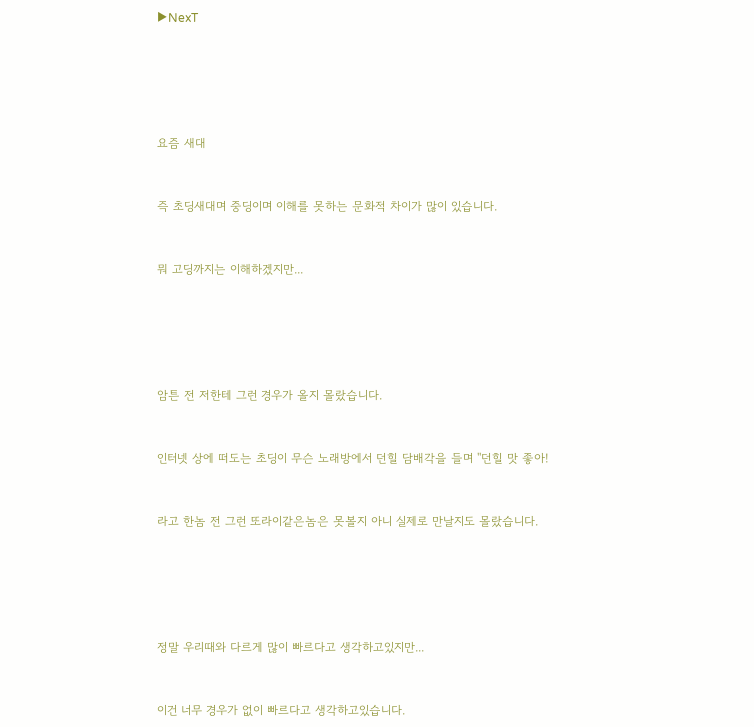▶NexT





요즘 새대


즉 초딩새대며 중딩이며 이해를 못하는 문화적 차이가 많이 있습니다.


뭐 고딩까지는 이해하겠지만...





암튼 전 저한테 그런 경우가 올지 몰랐습니다.


인터넷 상에 떠도는 초딩이 무슨 노래방에서 던힐 담배각을 들며 ''던힐 맛 좋아!


라고 한놈 전 그런 또라이같은놈은 못볼지 아니 실제로 만날지도 몰랐습니다.





정말 우리때와 다르게 많이 빠르다고 생각하고있지만...


이건 너무 경우가 없이 빠르다고 생각하고있습니다.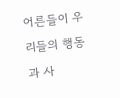어른들이 우리들의 행동과 사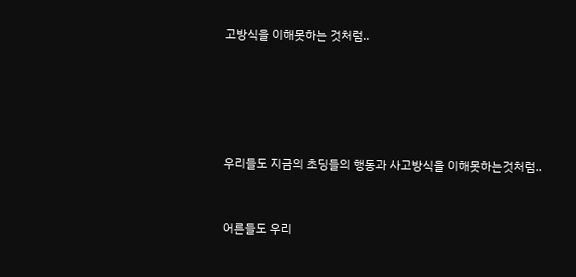고방식을 이해못하는 것처럼..





우리들도 지금의 초딩들의 행동과 사고방식을 이해못하는것처럼..


어른들도 우리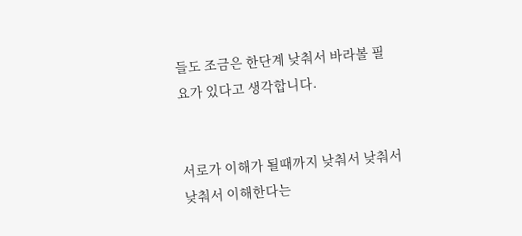들도 조금은 한단계 낮춰서 바라볼 필요가 있다고 생각합니다.


서로가 이해가 될때까지 낮춰서 낮춰서 낮춰서 이해한다는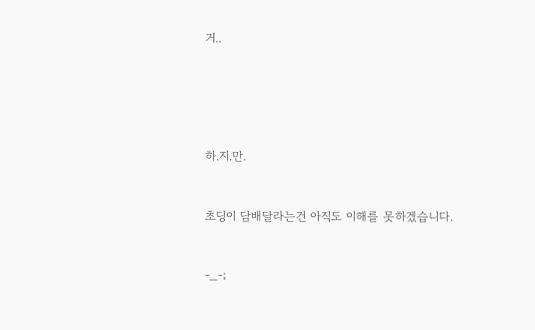거..





하.지.만.


초딩이 담배달라는건 아직도 이해를 못하겠습니다.


-_-;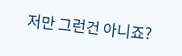저만 그런건 아니죠?